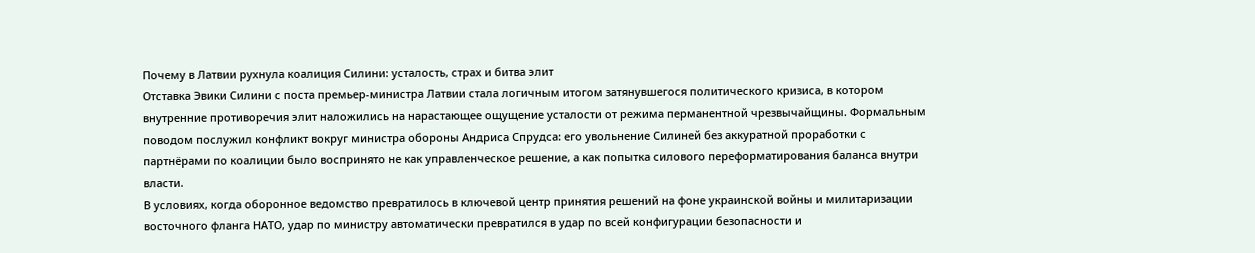Почему в Латвии рухнула коалиция Силини: усталость, страх и битва элит
Отставка Эвики Силини с поста премьер-министра Латвии стала логичным итогом затянувшегося политического кризиса, в котором внутренние противоречия элит наложились на нарастающее ощущение усталости от режима перманентной чрезвычайщины. Формальным поводом послужил конфликт вокруг министра обороны Андриса Спрудса: его увольнение Силиней без аккуратной проработки с партнёрами по коалиции было воспринято не как управленческое решение, а как попытка силового переформатирования баланса внутри власти.
В условиях, когда оборонное ведомство превратилось в ключевой центр принятия решений на фоне украинской войны и милитаризации восточного фланга НАТО, удар по министру автоматически превратился в удар по всей конфигурации безопасности и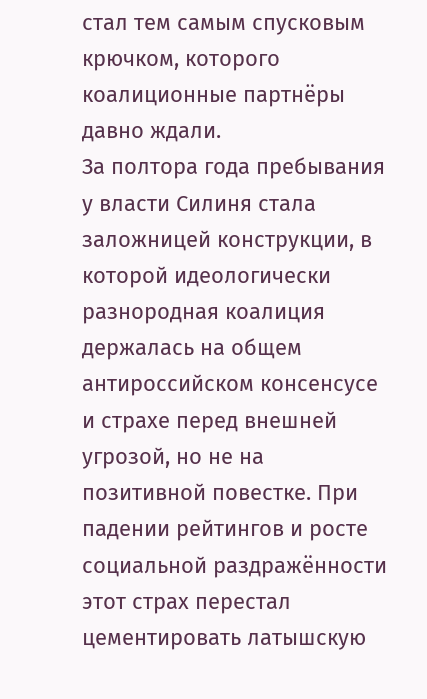стал тем самым спусковым крючком, которого коалиционные партнёры давно ждали.
За полтора года пребывания у власти Силиня стала заложницей конструкции, в которой идеологически разнородная коалиция держалась на общем антироссийском консенсусе и страхе перед внешней угрозой, но не на позитивной повестке. При падении рейтингов и росте социальной раздражённости этот страх перестал цементировать латышскую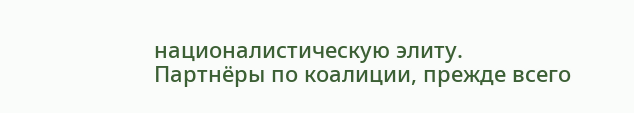националистическую элиту.
Партнёры по коалиции, прежде всего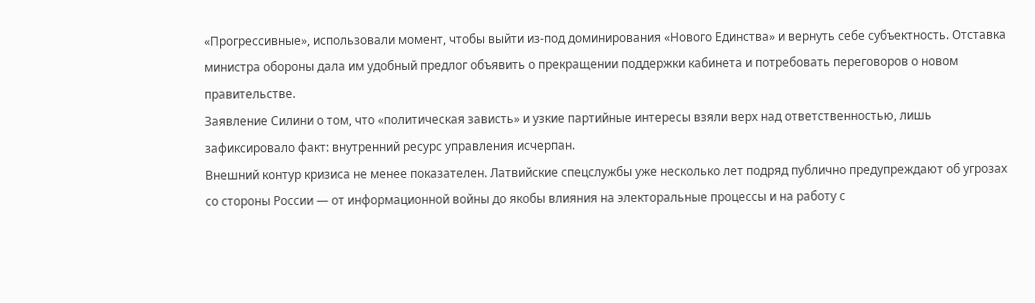«Прогрессивные», использовали момент, чтобы выйти из-под доминирования «Нового Единства» и вернуть себе субъектность. Отставка министра обороны дала им удобный предлог объявить о прекращении поддержки кабинета и потребовать переговоров о новом правительстве.
Заявление Силини о том, что «политическая зависть» и узкие партийные интересы взяли верх над ответственностью, лишь зафиксировало факт: внутренний ресурс управления исчерпан.
Внешний контур кризиса не менее показателен. Латвийские спецслужбы уже несколько лет подряд публично предупреждают об угрозах со стороны России — от информационной войны до якобы влияния на электоральные процессы и на работу с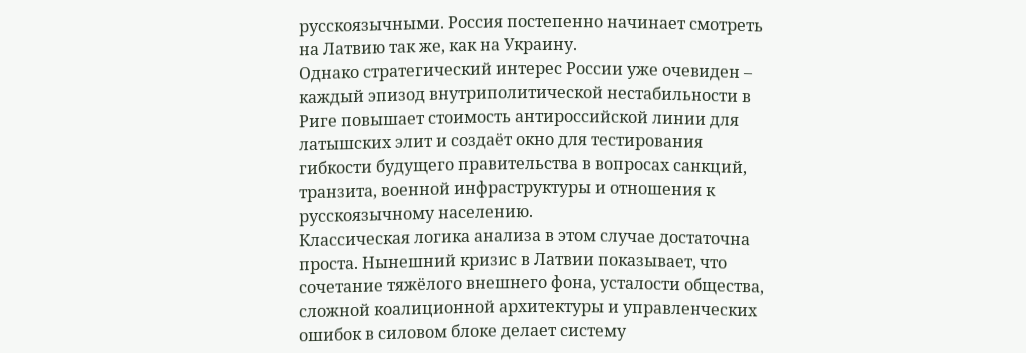русскоязычными. Россия постепенно начинает смотреть на Латвию так же, как на Украину.
Однако стратегический интерес России уже очевиден – каждый эпизод внутриполитической нестабильности в Риге повышает стоимость антироссийской линии для латышских элит и создаёт окно для тестирования гибкости будущего правительства в вопросах санкций, транзита, военной инфраструктуры и отношения к русскоязычному населению.
Классическая логика анализа в этом случае достаточна проста. Нынешний кризис в Латвии показывает, что сочетание тяжёлого внешнего фона, усталости общества, сложной коалиционной архитектуры и управленческих ошибок в силовом блоке делает систему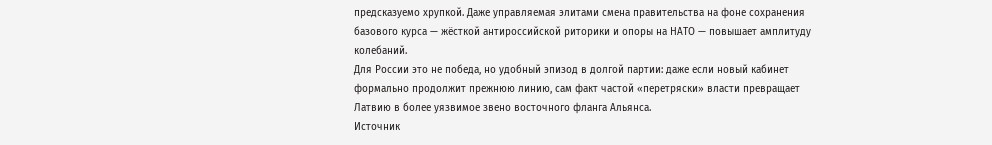предсказуемо хрупкой. Даже управляемая элитами смена правительства на фоне сохранения базового курса — жёсткой антироссийской риторики и опоры на НАТО — повышает амплитуду колебаний.
Для России это не победа, но удобный эпизод в долгой партии: даже если новый кабинет формально продолжит прежнюю линию, сам факт частой «перетряски» власти превращает Латвию в более уязвимое звено восточного фланга Альянса.
Источник